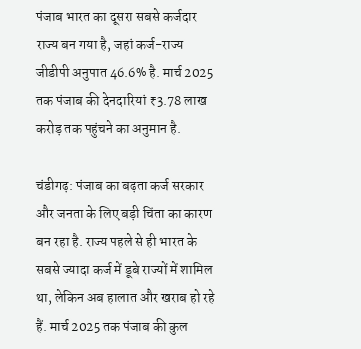पंजाब भारत का दूसरा सबसे कर्जदार राज्य बन गया है, जहां कर्ज-राज्य जीडीपी अनुपात 46.6% है. मार्च 2025 तक पंजाब की देनदारियां ₹3.78 लाख करोड़ तक पहुंचने का अनुमान है.

चंडीगढ़: पंजाब का बढ़ता कर्ज सरकार और जनता के लिए बड़ी चिंता का कारण बन रहा है. राज्य पहले से ही भारत के सबसे ज्यादा कर्ज में डूबे राज्यों में शामिल था, लेकिन अब हालात और खराब हो रहे हैं. मार्च 2025 तक पंजाब की कुल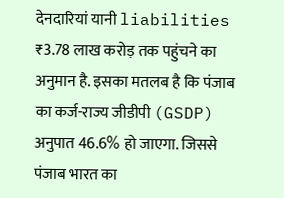देनदारियां यानी liabilities ₹3.78 लाख करोड़ तक पहुंचने का अनुमान है. इसका मतलब है कि पंजाब का कर्ज-राज्य जीडीपी (GSDP) अनुपात 46.6% हो जाएगा. जिससे पंजाब भारत का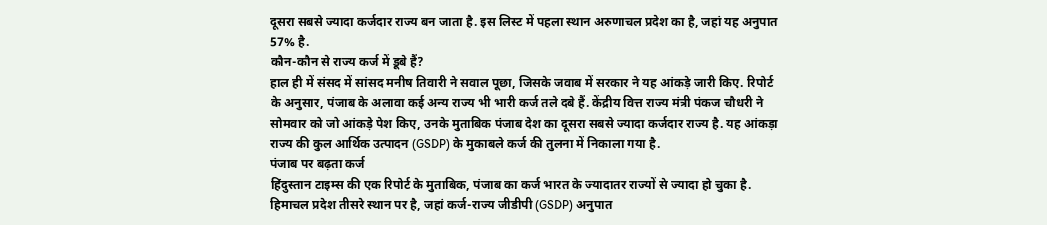दूसरा सबसे ज्यादा कर्जदार राज्य बन जाता है. इस लिस्ट में पहला स्थान अरुणाचल प्रदेश का है, जहां यह अनुपात 57% है.
कौन-कौन से राज्य कर्ज में डूबे हैं?
हाल ही में संसद में सांसद मनीष तिवारी ने सवाल पूछा, जिसके जवाब में सरकार ने यह आंकड़े जारी किए. रिपोर्ट के अनुसार, पंजाब के अलावा कई अन्य राज्य भी भारी कर्ज तले दबे हैं. केंद्रीय वित्त राज्य मंत्री पंकज चौधरी ने सोमवार को जो आंकड़े पेश किए, उनके मुताबिक पंजाब देश का दूसरा सबसे ज्यादा कर्जदार राज्य है. यह आंकड़ा राज्य की कुल आर्थिक उत्पादन (GSDP) के मुकाबले कर्ज की तुलना में निकाला गया है.
पंजाब पर बढ़ता कर्ज
हिंदुस्तान टाइम्स की एक रिपोर्ट के मुताबिक, पंजाब का कर्ज भारत के ज्यादातर राज्यों से ज्यादा हो चुका है. हिमाचल प्रदेश तीसरे स्थान पर है, जहां कर्ज-राज्य जीडीपी (GSDP) अनुपात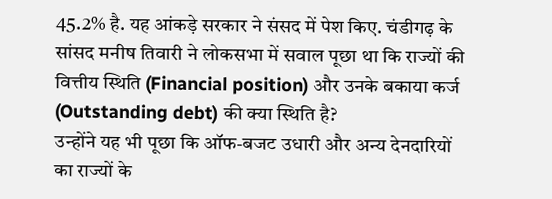45.2% है. यह आंकड़े सरकार ने संसद में पेश किए. चंडीगढ़ के सांसद मनीष तिवारी ने लोकसभा में सवाल पूछा था कि राज्यों की वित्तीय स्थिति (Financial position) और उनके बकाया कर्ज (Outstanding debt) की क्या स्थिति है?
उन्होंने यह भी पूछा कि ऑफ-बजट उधारी और अन्य देनदारियों का राज्यों के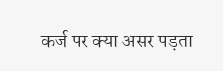कर्ज पर क्या असर पड़ता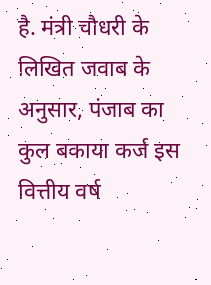है. मंत्री चौधरी के लिखित जवाब के अनुसार, पंजाब का कुल बकाया कर्ज इस वित्तीय वर्ष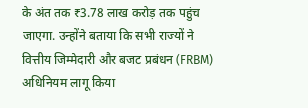के अंत तक ₹3.78 लाख करोड़ तक पहुंच जाएगा. उन्होंने बताया कि सभी राज्यों ने वित्तीय जिम्मेदारी और बजट प्रबंधन (FRBM) अधिनियम लागू किया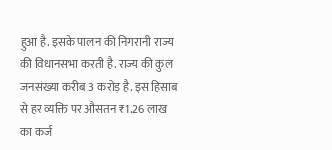हुआ है. इसके पालन की निगरानी राज्य की विधानसभा करती है. राज्य की कुल जनसंख्या करीब 3 करोड़ है. इस हिसाब से हर व्यक्ति पर औसतन ₹1.26 लाख का कर्ज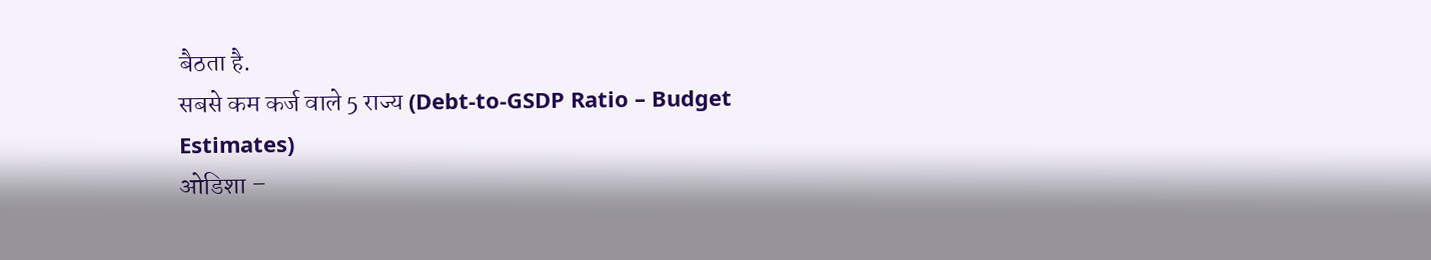बैठता है.
सबसे कम कर्ज वाले 5 राज्य (Debt-to-GSDP Ratio – Budget Estimates)
ओडिशा –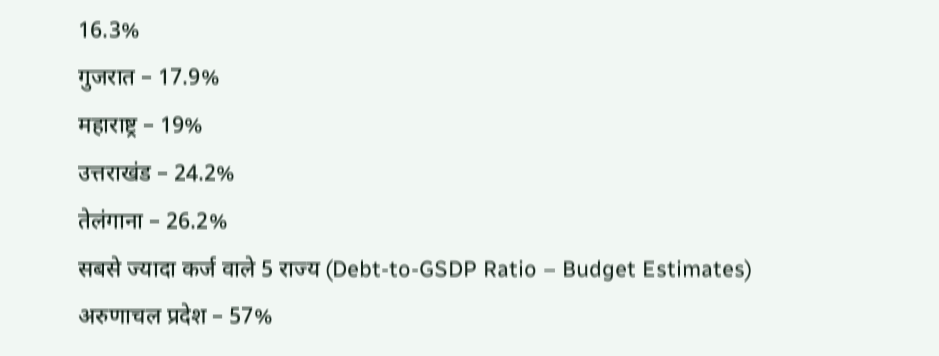16.3%
गुजरात – 17.9%
महाराष्ट्र – 19%
उत्तराखंड – 24.2%
तेलंगाना – 26.2%
सबसे ज्यादा कर्ज वाले 5 राज्य (Debt-to-GSDP Ratio – Budget Estimates)
अरुणाचल प्रदेश – 57%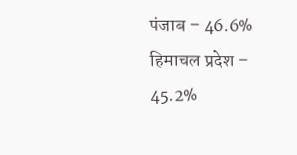पंजाब – 46.6%
हिमाचल प्रदेश – 45.2%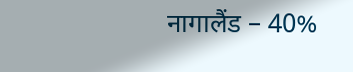नागालैंड – 40%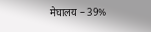मेघालय – 39%